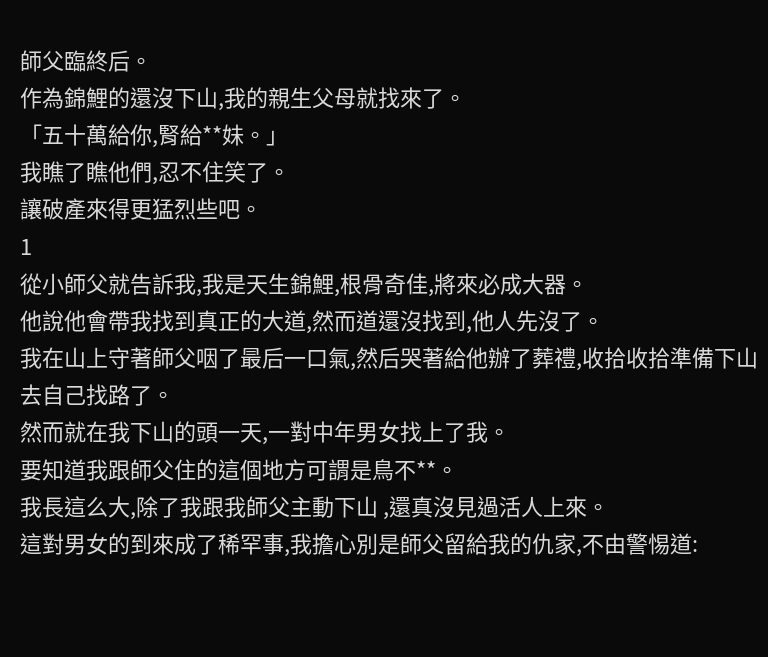師父臨終后。
作為錦鯉的還沒下山,我的親生父母就找來了。
「五十萬給你,腎給**妹。」
我瞧了瞧他們,忍不住笑了。
讓破產來得更猛烈些吧。
1
從小師父就告訴我,我是天生錦鯉,根骨奇佳,將來必成大器。
他說他會帶我找到真正的大道,然而道還沒找到,他人先沒了。
我在山上守著師父咽了最后一口氣,然后哭著給他辦了葬禮,收拾收拾準備下山去自己找路了。
然而就在我下山的頭一天,一對中年男女找上了我。
要知道我跟師父住的這個地方可謂是鳥不**。
我長這么大,除了我跟我師父主動下山 ,還真沒見過活人上來。
這對男女的到來成了稀罕事,我擔心別是師父留給我的仇家,不由警惕道: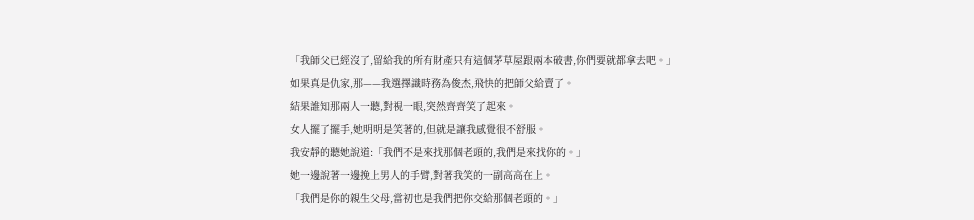「我師父已經沒了,留給我的所有財產只有這個茅草屋跟兩本破書,你們要就都拿去吧。」
如果真是仇家,那——我選擇識時務為俊杰,飛快的把師父給賣了。
結果誰知那兩人一聽,對視一眼,突然齊齊笑了起來。
女人擺了擺手,她明明是笑著的,但就是讓我感覺很不舒服。
我安靜的聽她說道:「我們不是來找那個老頭的,我們是來找你的。」
她一邊說著一邊挽上男人的手臂,對著我笑的一副高高在上。
「我們是你的親生父母,當初也是我們把你交給那個老頭的。」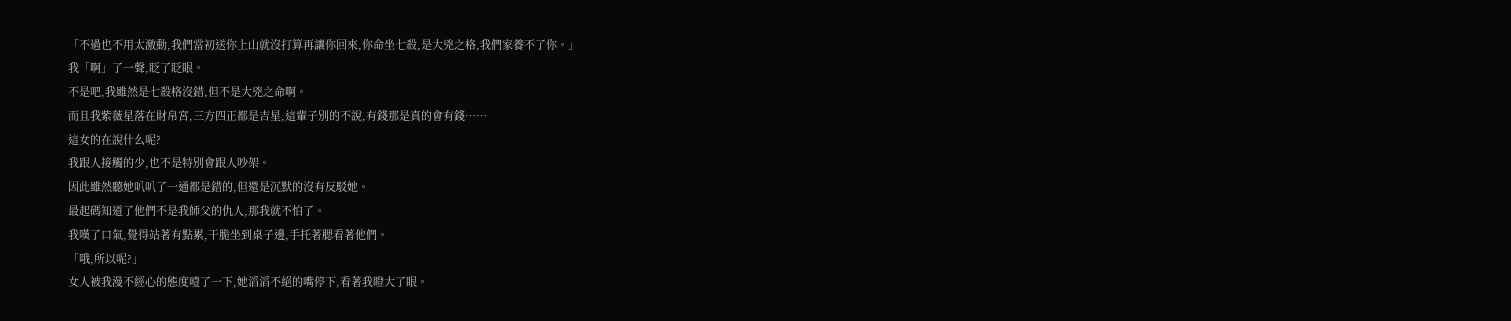「不過也不用太激動,我們當初送你上山就沒打算再讓你回來,你命坐七殺,是大兇之格,我們家養不了你。」
我「啊」了一聲,眨了眨眼。
不是吧,我雖然是七殺格沒錯,但不是大兇之命啊。
而且我紫薇星落在財帛宮,三方四正都是吉星,這輩子別的不說,有錢那是真的會有錢……
這女的在說什么呢?
我跟人接觸的少,也不是特別會跟人吵架。
因此雖然聽她叭叭了一通都是錯的,但還是沉默的沒有反駁她。
最起碼知道了他們不是我師父的仇人,那我就不怕了。
我嘆了口氣,覺得站著有點累,干脆坐到桌子邊,手托著腮看著他們。
「哦,所以呢?」
女人被我漫不經心的態度噎了一下,她滔滔不絕的嘴停下,看著我瞪大了眼。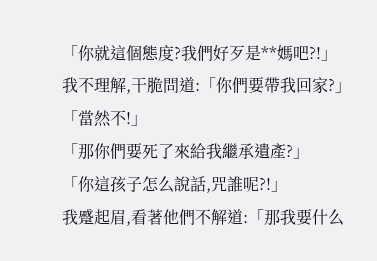「你就這個態度?我們好歹是**媽吧?!」
我不理解,干脆問道:「你們要帶我回家?」
「當然不!」
「那你們要死了來給我繼承遺產?」
「你這孩子怎么說話,咒誰呢?!」
我蹙起眉,看著他們不解道:「那我要什么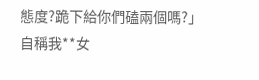態度?跪下給你們磕兩個嗎?」
自稱我**女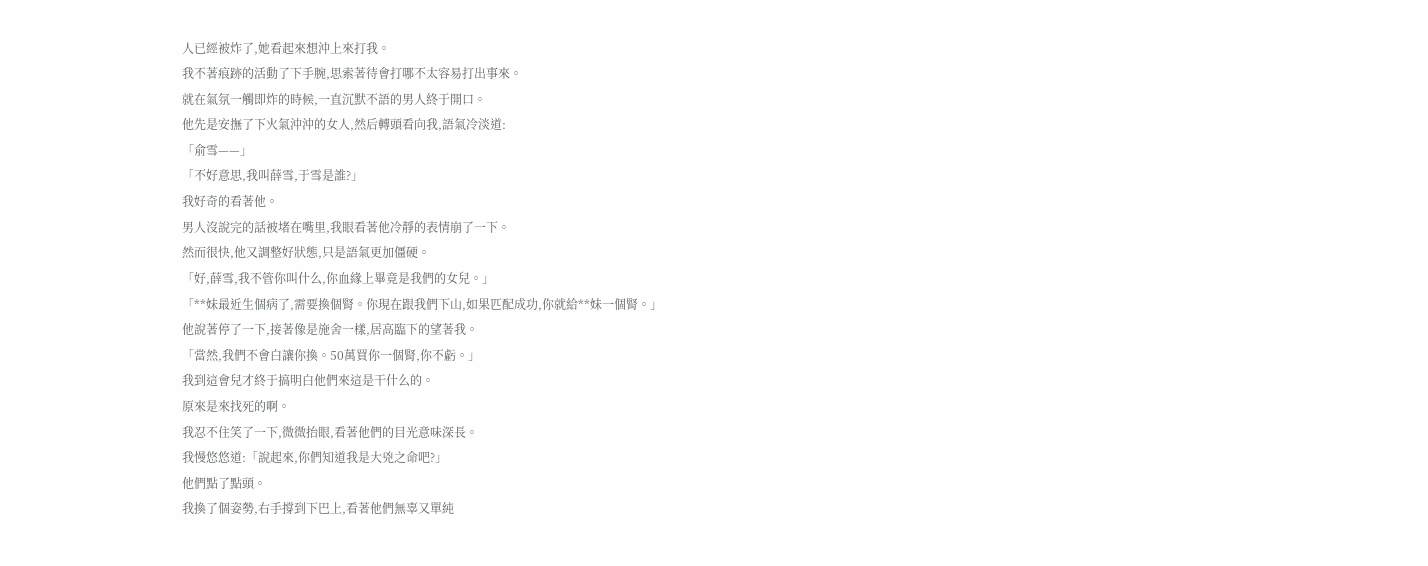人已經被炸了,她看起來想沖上來打我。
我不著痕跡的活動了下手腕,思索著待會打哪不太容易打出事來。
就在氣氛一觸即炸的時候,一直沉默不語的男人終于開口。
他先是安撫了下火氣沖沖的女人,然后轉頭看向我,語氣冷淡道:
「俞雪——」
「不好意思,我叫薛雪,于雪是誰?」
我好奇的看著他。
男人沒說完的話被堵在嘴里,我眼看著他冷靜的表情崩了一下。
然而很快,他又調整好狀態,只是語氣更加僵硬。
「好,薛雪,我不管你叫什么,你血緣上畢竟是我們的女兒。」
「**妹最近生個病了,需要換個腎。你現在跟我們下山,如果匹配成功,你就給**妹一個腎。」
他說著停了一下,接著像是施舍一樣,居高臨下的望著我。
「當然,我們不會白讓你換。50萬買你一個腎,你不虧。」
我到這會兒才終于搞明白他們來這是干什么的。
原來是來找死的啊。
我忍不住笑了一下,微微抬眼,看著他們的目光意味深長。
我慢悠悠道:「說起來,你們知道我是大兇之命吧?」
他們點了點頭。
我換了個姿勢,右手撐到下巴上,看著他們無辜又單純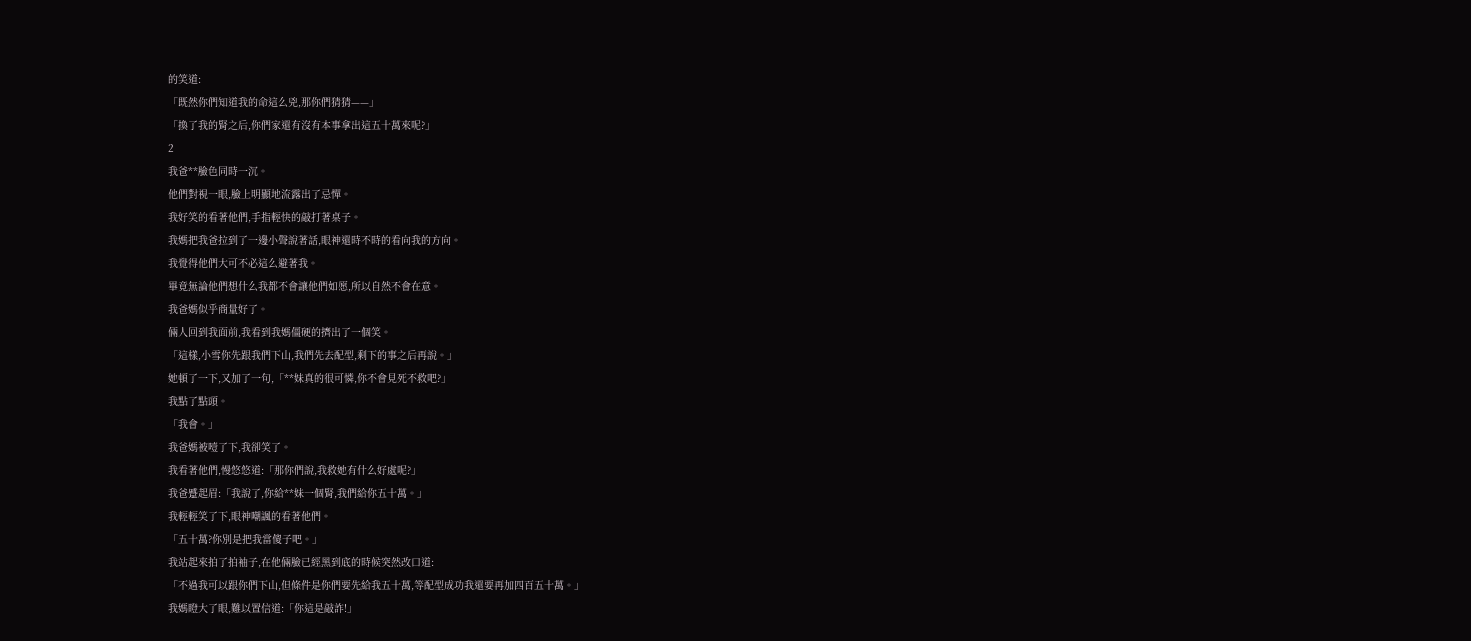的笑道:
「既然你們知道我的命這么兇,那你們猜猜——」
「換了我的腎之后,你們家還有沒有本事拿出這五十萬來呢?」
2
我爸**臉色同時一沉。
他們對視一眼,臉上明顯地流露出了忌憚。
我好笑的看著他們,手指輕快的敲打著桌子。
我媽把我爸拉到了一邊小聲說著話,眼神還時不時的看向我的方向。
我覺得他們大可不必這么避著我。
畢竟無論他們想什么我都不會讓他們如愿,所以自然不會在意。
我爸媽似乎商量好了。
倆人回到我面前,我看到我媽僵硬的擠出了一個笑。
「這樣,小雪你先跟我們下山,我們先去配型,剩下的事之后再說。」
她頓了一下,又加了一句,「**妹真的很可憐,你不會見死不救吧?」
我點了點頭。
「我會。」
我爸媽被噎了下,我卻笑了。
我看著他們,慢悠悠道:「那你們說,我救她有什么好處呢?」
我爸蹙起眉:「我說了,你給**妹一個腎,我們給你五十萬。」
我輕輕笑了下,眼神嘲諷的看著他們。
「五十萬?你別是把我當傻子吧。」
我站起來拍了拍袖子,在他倆臉已經黑到底的時候突然改口道:
「不過我可以跟你們下山,但條件是你們要先給我五十萬,等配型成功我還要再加四百五十萬。」
我媽瞪大了眼,難以置信道:「你這是敲詐!」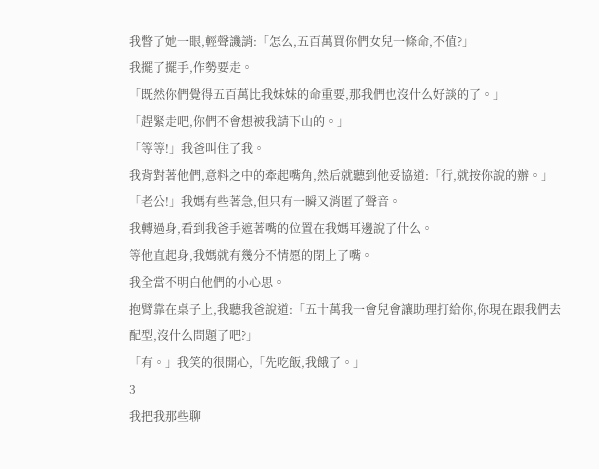我瞥了她一眼,輕聲譏誚:「怎么,五百萬買你們女兒一條命,不值?」
我擺了擺手,作勢要走。
「既然你們覺得五百萬比我妹妹的命重要,那我們也沒什么好談的了。」
「趕緊走吧,你們不會想被我請下山的。」
「等等!」我爸叫住了我。
我背對著他們,意料之中的牽起嘴角,然后就聽到他妥協道:「行,就按你說的辦。」
「老公!」我媽有些著急,但只有一瞬又消匿了聲音。
我轉過身,看到我爸手遮著嘴的位置在我媽耳邊說了什么。
等他直起身,我媽就有幾分不情愿的閉上了嘴。
我全當不明白他們的小心思。
抱臂靠在桌子上,我聽我爸說道:「五十萬我一會兒會讓助理打給你,你現在跟我們去配型,沒什么問題了吧?」
「有。」我笑的很開心,「先吃飯,我餓了。」
3
我把我那些聊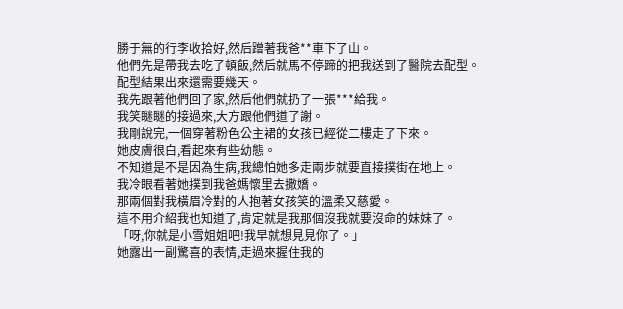勝于無的行李收拾好,然后蹭著我爸**車下了山。
他們先是帶我去吃了頓飯,然后就馬不停蹄的把我送到了醫院去配型。
配型結果出來還需要幾天。
我先跟著他們回了家,然后他們就扔了一張***給我。
我笑瞇瞇的接過來,大方跟他們道了謝。
我剛說完,一個穿著粉色公主裙的女孩已經從二樓走了下來。
她皮膚很白,看起來有些幼態。
不知道是不是因為生病,我總怕她多走兩步就要直接撲街在地上。
我冷眼看著她撲到我爸媽懷里去撒嬌。
那兩個對我橫眉冷對的人抱著女孩笑的溫柔又慈愛。
這不用介紹我也知道了,肯定就是我那個沒我就要沒命的妹妹了。
「呀,你就是小雪姐姐吧!我早就想見見你了。」
她露出一副驚喜的表情,走過來握住我的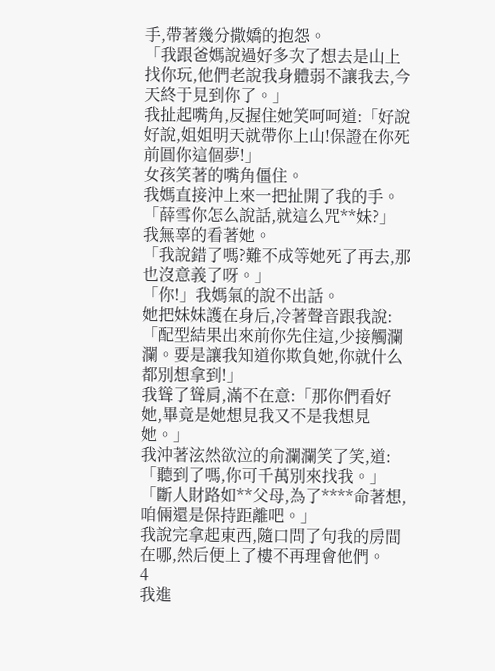手,帶著幾分撒嬌的抱怨。
「我跟爸媽說過好多次了想去是山上找你玩,他們老說我身體弱不讓我去,今天終于見到你了。」
我扯起嘴角,反握住她笑呵呵道:「好說好說,姐姐明天就帶你上山!保證在你死前圓你這個夢!」
女孩笑著的嘴角僵住。
我媽直接沖上來一把扯開了我的手。
「薛雪你怎么說話,就這么咒**妹?」
我無辜的看著她。
「我說錯了嗎?難不成等她死了再去,那也沒意義了呀。」
「你!」我媽氣的說不出話。
她把妹妹護在身后,冷著聲音跟我說:「配型結果出來前你先住這,少接觸瀾瀾。要是讓我知道你欺負她,你就什么都別想拿到!」
我聳了聳肩,滿不在意:「那你們看好她,畢竟是她想見我又不是我想見她。」
我沖著泫然欲泣的俞瀾瀾笑了笑,道:「聽到了嗎,你可千萬別來找我。」
「斷人財路如**父母,為了****命著想,咱倆還是保持距離吧。」
我說完拿起東西,隨口問了句我的房間在哪,然后便上了樓不再理會他們。
4
我進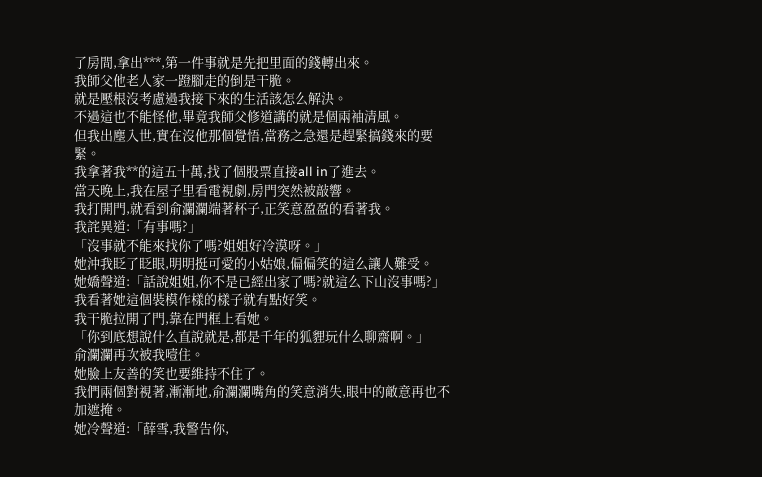了房間,拿出***,第一件事就是先把里面的錢轉出來。
我師父他老人家一蹬腳走的倒是干脆。
就是壓根沒考慮過我接下來的生活該怎么解決。
不過這也不能怪他,畢竟我師父修道講的就是個兩袖清風。
但我出塵入世,實在沒他那個覺悟,當務之急還是趕緊搞錢來的要緊。
我拿著我**的這五十萬,找了個股票直接all in了進去。
當天晚上,我在屋子里看電視劇,房門突然被敲響。
我打開門,就看到俞瀾瀾端著杯子,正笑意盈盈的看著我。
我詫異道:「有事嗎?」
「沒事就不能來找你了嗎?姐姐好冷漠呀。」
她沖我眨了眨眼,明明挺可愛的小姑娘,偏偏笑的這么讓人難受。
她嬌聲道:「話說姐姐,你不是已經出家了嗎?就這么下山沒事嗎?」
我看著她這個裝模作樣的樣子就有點好笑。
我干脆拉開了門,靠在門框上看她。
「你到底想說什么直說就是,都是千年的狐貍玩什么聊齋啊。」
俞瀾瀾再次被我噎住。
她臉上友善的笑也要維持不住了。
我們兩個對視著,漸漸地,俞瀾瀾嘴角的笑意消失,眼中的敵意再也不加遮掩。
她冷聲道:「薛雪,我警告你,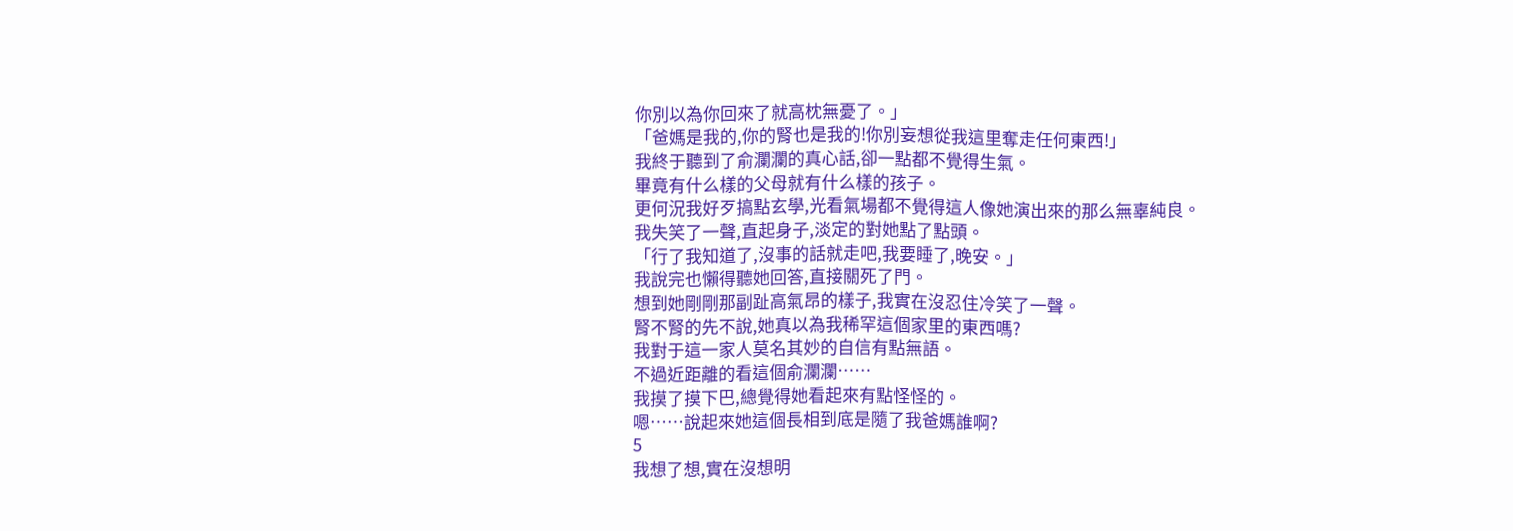你別以為你回來了就高枕無憂了。」
「爸媽是我的,你的腎也是我的!你別妄想從我這里奪走任何東西!」
我終于聽到了俞瀾瀾的真心話,卻一點都不覺得生氣。
畢竟有什么樣的父母就有什么樣的孩子。
更何況我好歹搞點玄學,光看氣場都不覺得這人像她演出來的那么無辜純良。
我失笑了一聲,直起身子,淡定的對她點了點頭。
「行了我知道了,沒事的話就走吧,我要睡了,晚安。」
我說完也懶得聽她回答,直接關死了門。
想到她剛剛那副趾高氣昂的樣子,我實在沒忍住冷笑了一聲。
腎不腎的先不說,她真以為我稀罕這個家里的東西嗎?
我對于這一家人莫名其妙的自信有點無語。
不過近距離的看這個俞瀾瀾……
我摸了摸下巴,總覺得她看起來有點怪怪的。
嗯……說起來她這個長相到底是隨了我爸媽誰啊?
5
我想了想,實在沒想明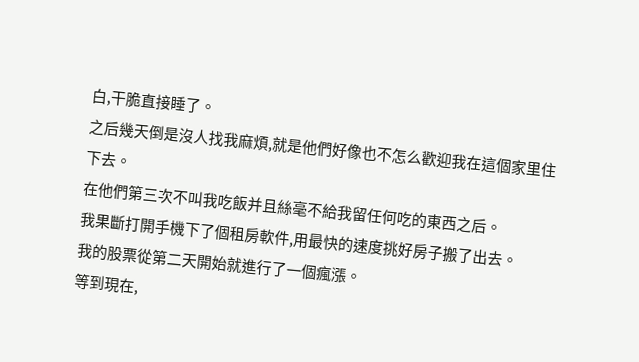白,干脆直接睡了。
之后幾天倒是沒人找我麻煩,就是他們好像也不怎么歡迎我在這個家里住下去。
在他們第三次不叫我吃飯并且絲毫不給我留任何吃的東西之后。
我果斷打開手機下了個租房軟件,用最快的速度挑好房子搬了出去。
我的股票從第二天開始就進行了一個瘋漲。
等到現在,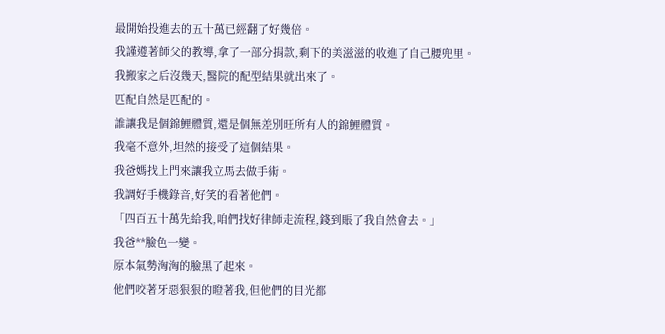最開始投進去的五十萬已經翻了好幾倍。
我謹遵著師父的教導,拿了一部分捐款,剩下的美滋滋的收進了自己腰兜里。
我搬家之后沒幾天,醫院的配型結果就出來了。
匹配自然是匹配的。
誰讓我是個錦鯉體質,還是個無差別旺所有人的錦鯉體質。
我毫不意外,坦然的接受了這個結果。
我爸媽找上門來讓我立馬去做手術。
我調好手機錄音,好笑的看著他們。
「四百五十萬先給我,咱們找好律師走流程,錢到賬了我自然會去。」
我爸**臉色一變。
原本氣勢洶洶的臉黑了起來。
他們咬著牙惡狠狠的瞪著我,但他們的目光都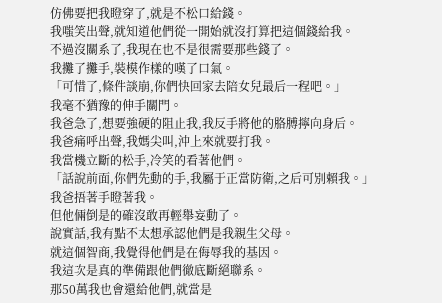仿佛要把我瞪穿了,就是不松口給錢。
我嗤笑出聲,就知道他們從一開始就沒打算把這個錢給我。
不過沒關系了,我現在也不是很需要那些錢了。
我攤了攤手,裝模作樣的嘆了口氣。
「可惜了,條件談崩,你們快回家去陪女兒最后一程吧。」
我毫不猶豫的伸手關門。
我爸急了,想要強硬的阻止我,我反手將他的胳膊擰向身后。
我爸痛呼出聲,我媽尖叫,沖上來就要打我。
我當機立斷的松手,冷笑的看著他們。
「話說前面,你們先動的手,我屬于正當防衛,之后可別賴我。」
我爸捂著手瞪著我。
但他倆倒是的確沒敢再輕舉妄動了。
說實話,我有點不太想承認他們是我親生父母。
就這個智商,我覺得他們是在侮辱我的基因。
我這次是真的準備跟他們徹底斷絕聯系。
那50萬我也會還給他們,就當是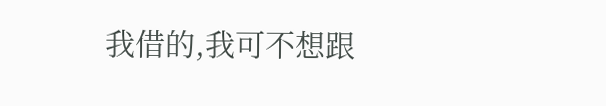我借的,我可不想跟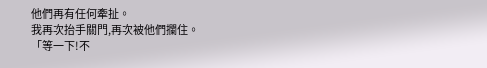他們再有任何牽扯。
我再次抬手關門,再次被他們攔住。
「等一下!不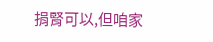捐腎可以,但咱家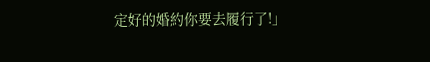定好的婚約你要去履行了!」